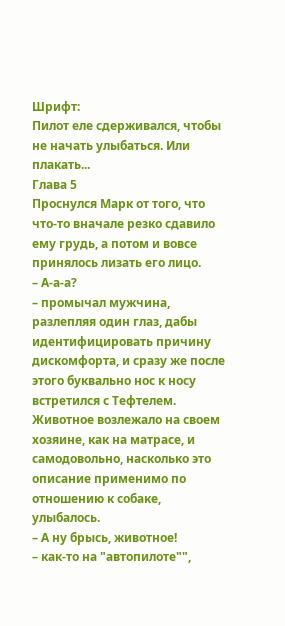Шрифт:
Пилот еле сдерживался, чтобы не начать улыбаться. Или плакать...
Глава 5
Проснулся Марк от того, что что-то вначале резко сдавило ему грудь, а потом и вовсе принялось лизать его лицо.
– А-а-а?
– промычал мужчина, разлепляя один глаз, дабы идентифицировать причину дискомфорта, и сразу же после этого буквально нос к носу встретился с Тефтелем. Животное возлежало на своем хозяине, как на матрасе, и самодовольно, насколько это описание применимо по отношению к собаке, улыбалось.
– А ну брысь, животное!
– как-то на "автопилоте"",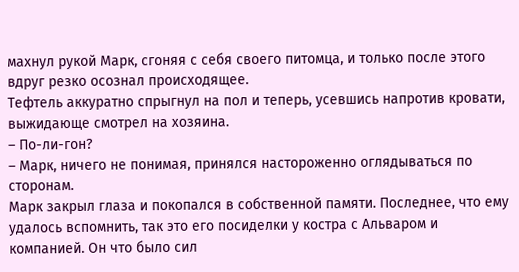махнул рукой Марк, сгоняя с себя своего питомца, и только после этого вдруг резко осознал происходящее.
Тефтель аккуратно спрыгнул на пол и теперь, усевшись напротив кровати, выжидающе смотрел на хозяина.
– По-ли-гон?
– Марк, ничего не понимая, принялся настороженно оглядываться по сторонам.
Марк закрыл глаза и покопался в собственной памяти. Последнее, что ему удалось вспомнить, так это его посиделки у костра с Альваром и компанией. Он что было сил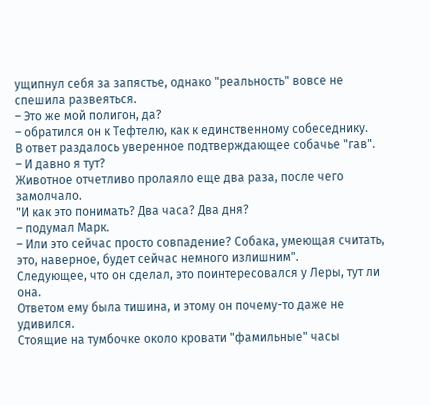ущипнул себя за запястье, однако "реальность" вовсе не спешила развеяться.
– Это же мой полигон, да?
– обратился он к Тефтелю, как к единственному собеседнику.
В ответ раздалось уверенное подтверждающее собачье "гав".
– И давно я тут?
Животное отчетливо пролаяло еще два раза, после чего замолчало.
"И как это понимать? Два часа? Два дня?
– подумал Марк.
– Или это сейчас просто совпадение? Собака, умеющая считать, это, наверное, будет сейчас немного излишним".
Следующее, что он сделал, это поинтересовался у Леры, тут ли она.
Ответом ему была тишина, и этому он почему-то даже не удивился.
Стоящие на тумбочке около кровати "фамильные" часы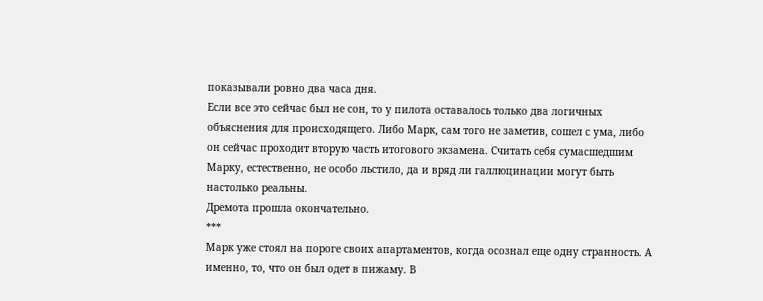показывали ровно два часа дня.
Если все это сейчас был не сон, то у пилота оставалось только два логичных объяснения для происходящего. Либо Марк, сам того не заметив, сошел с ума, либо он сейчас проходит вторую часть итогового экзамена. Считать себя сумасшедшим Марку, естественно, не особо льстило, да и вряд ли галлюцинации могут быть настолько реальны.
Дремота прошла окончательно.
***
Марк уже стоял на пороге своих апартаментов, когда осознал еще одну странность. А именно, то, что он был одет в пижаму. В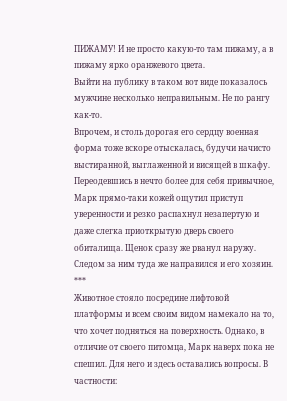ПИЖАМУ! И не просто какую-то там пижаму, а в пижаму ярко оранжевого цвета.
Выйти на публику в таком вот виде показалось мужчине несколько неправильным. Не по рангу как-то.
Впрочем, и столь дорогая его сердцу военная форма тоже вскоре отыскалась, будучи начисто выстиранной, выглаженной и висящей в шкафу. Переодевшись в нечто более для себя привычное, Марк прямо-таки кожей ощутил приступ уверенности и резко распахнул незапертую и даже слегка приоткрытую дверь своего обиталища. Щенок сразу же рванул наружу. Следом за ним туда же направился и его хозяин.
***
Животное стояло посредине лифтовой платформы и всем своим видом намекало на то, что хочет подняться на поверхность. Однако, в отличие от своего питомца, Марк наверх пока не спешил. Для него и здесь оставались вопросы. В частности: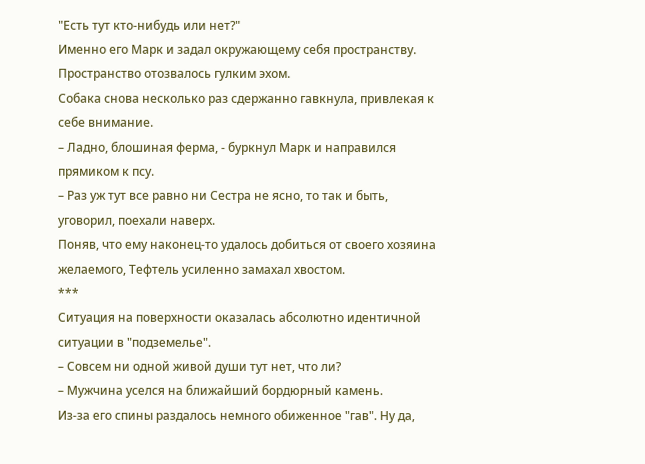"Есть тут кто-нибудь или нет?"
Именно его Марк и задал окружающему себя пространству. Пространство отозвалось гулким эхом.
Собака снова несколько раз сдержанно гавкнула, привлекая к себе внимание.
– Ладно, блошиная ферма, - буркнул Марк и направился прямиком к псу.
– Раз уж тут все равно ни Сестра не ясно, то так и быть, уговорил, поехали наверх.
Поняв, что ему наконец-то удалось добиться от своего хозяина желаемого, Тефтель усиленно замахал хвостом.
***
Ситуация на поверхности оказалась абсолютно идентичной ситуации в "подземелье".
– Совсем ни одной живой души тут нет, что ли?
– Мужчина уселся на ближайший бордюрный камень.
Из-за его спины раздалось немного обиженное "гав". Ну да,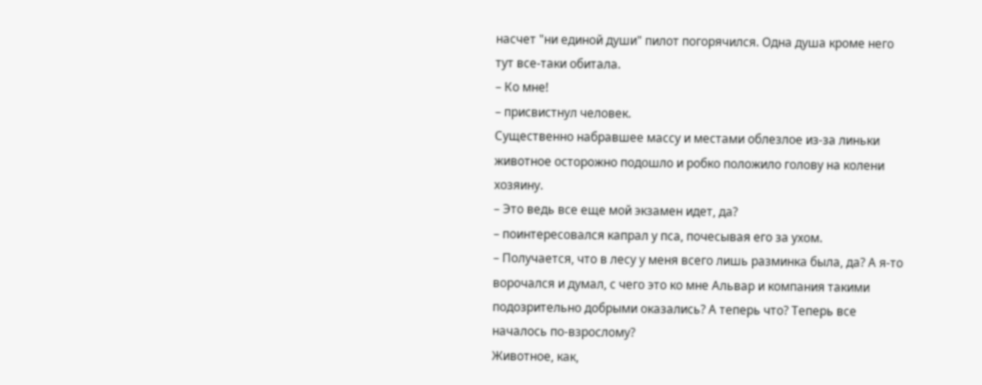насчет "ни единой души" пилот погорячился. Одна душа кроме него тут все-таки обитала.
– Ко мне!
– присвистнул человек.
Существенно набравшее массу и местами облезлое из-за линьки животное осторожно подошло и робко положило голову на колени хозяину.
– Это ведь все еще мой экзамен идет, да?
– поинтересовался капрал у пса, почесывая его за ухом.
– Получается, что в лесу у меня всего лишь разминка была, да? А я-то ворочался и думал, с чего это ко мне Альвар и компания такими подозрительно добрыми оказались? А теперь что? Теперь все началось по-взрослому?
Животное, как,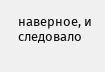наверное, и следовало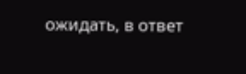ожидать, в ответ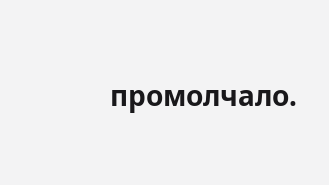промолчало.